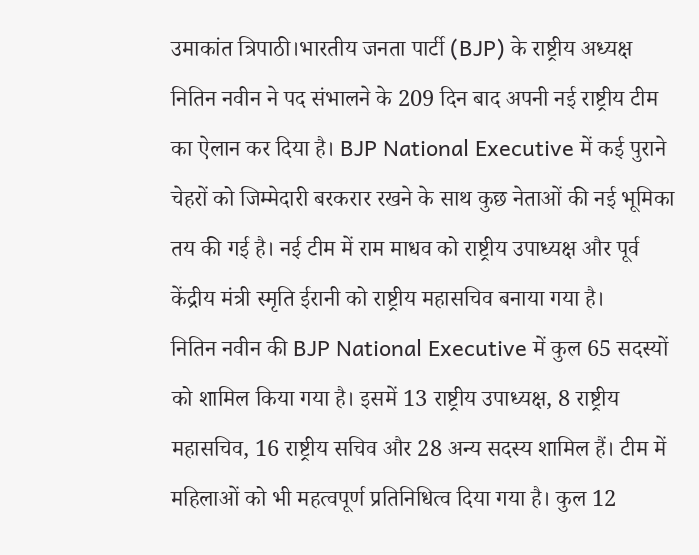उमाकांत त्रिपाठी।भारतीय जनता पार्टी (BJP) के राष्ट्रीय अध्यक्ष नितिन नवीन ने पद संभालने के 209 दिन बाद अपनी नई राष्ट्रीय टीम का ऐलान कर दिया है। BJP National Executive में कई पुराने चेहरों को जिम्मेदारी बरकरार रखने के साथ कुछ नेताओं की नई भूमिका तय की गई है। नई टीम में राम माधव को राष्ट्रीय उपाध्यक्ष और पूर्व केंद्रीय मंत्री स्मृति ईरानी को राष्ट्रीय महासचिव बनाया गया है।
नितिन नवीन की BJP National Executive में कुल 65 सदस्यों को शामिल किया गया है। इसमें 13 राष्ट्रीय उपाध्यक्ष, 8 राष्ट्रीय महासचिव, 16 राष्ट्रीय सचिव और 28 अन्य सदस्य शामिल हैं। टीम में महिलाओं को भी महत्वपूर्ण प्रतिनिधित्व दिया गया है। कुल 12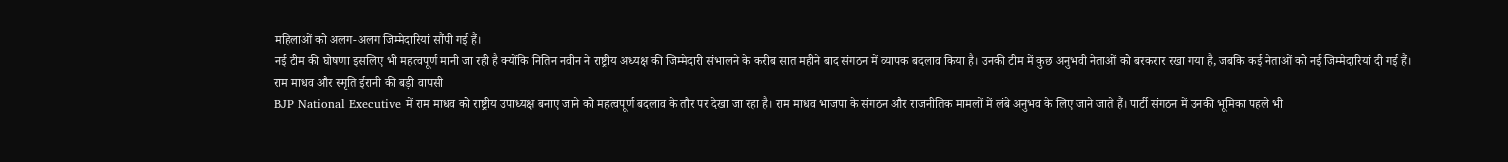महिलाओं को अलग-अलग जिम्मेदारियां सौंपी गई हैं।
नई टीम की घोषणा इसलिए भी महत्वपूर्ण मानी जा रही है क्योंकि नितिन नवीन ने राष्ट्रीय अध्यक्ष की जिम्मेदारी संभालने के करीब सात महीने बाद संगठन में व्यापक बदलाव किया है। उनकी टीम में कुछ अनुभवी नेताओं को बरकरार रखा गया है, जबकि कई नेताओं को नई जिम्मेदारियां दी गई हैं।
राम माधव और स्मृति ईरानी की बड़ी वापसी
BJP National Executive में राम माधव को राष्ट्रीय उपाध्यक्ष बनाए जाने को महत्वपूर्ण बदलाव के तौर पर देखा जा रहा है। राम माधव भाजपा के संगठन और राजनीतिक मामलों में लंबे अनुभव के लिए जाने जाते हैं। पार्टी संगठन में उनकी भूमिका पहले भी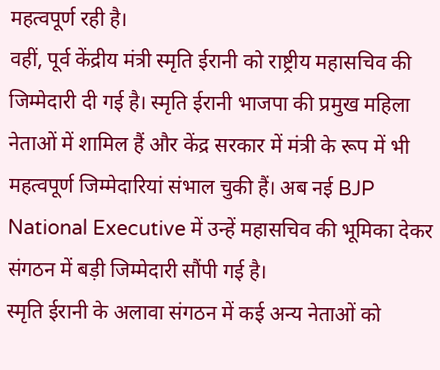महत्वपूर्ण रही है।
वहीं, पूर्व केंद्रीय मंत्री स्मृति ईरानी को राष्ट्रीय महासचिव की जिम्मेदारी दी गई है। स्मृति ईरानी भाजपा की प्रमुख महिला नेताओं में शामिल हैं और केंद्र सरकार में मंत्री के रूप में भी महत्वपूर्ण जिम्मेदारियां संभाल चुकी हैं। अब नई BJP National Executive में उन्हें महासचिव की भूमिका देकर संगठन में बड़ी जिम्मेदारी सौंपी गई है।
स्मृति ईरानी के अलावा संगठन में कई अन्य नेताओं को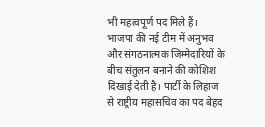भी महत्वपूर्ण पद मिले हैं। भाजपा की नई टीम में अनुभव और संगठनात्मक जिम्मेदारियों के बीच संतुलन बनाने की कोशिश दिखाई देती है। पार्टी के लिहाज से राष्ट्रीय महासचिव का पद बेहद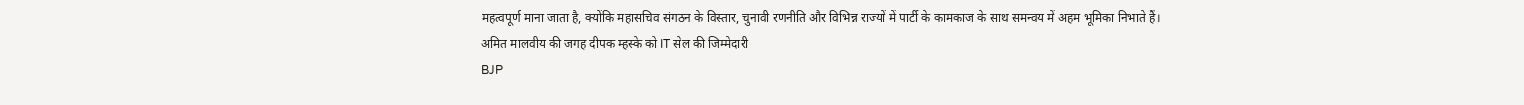महत्वपूर्ण माना जाता है, क्योंकि महासचिव संगठन के विस्तार, चुनावी रणनीति और विभिन्न राज्यों में पार्टी के कामकाज के साथ समन्वय में अहम भूमिका निभाते हैं।
अमित मालवीय की जगह दीपक म्हस्के को IT सेल की जिम्मेदारी
BJP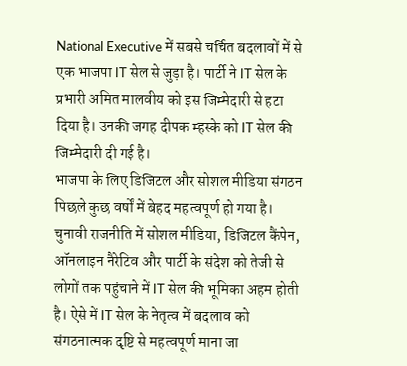National Executive में सबसे चर्चित बदलावों में से एक भाजपा IT सेल से जुड़ा है। पार्टी ने IT सेल के प्रभारी अमित मालवीय को इस जिम्मेदारी से हटा दिया है। उनकी जगह दीपक म्हस्के को IT सेल की जिम्मेदारी दी गई है।
भाजपा के लिए डिजिटल और सोशल मीडिया संगठन पिछले कुछ वर्षों में बेहद महत्वपूर्ण हो गया है। चुनावी राजनीति में सोशल मीडिया, डिजिटल कैंपेन, ऑनलाइन नैरेटिव और पार्टी के संदेश को तेजी से लोगों तक पहुंचाने में IT सेल की भूमिका अहम होती है। ऐसे में IT सेल के नेतृत्व में बदलाव को संगठनात्मक दृष्टि से महत्वपूर्ण माना जा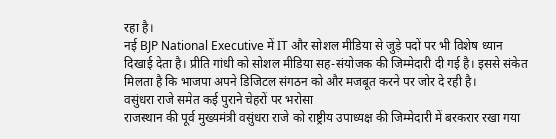रहा है।
नई BJP National Executive में IT और सोशल मीडिया से जुड़े पदों पर भी विशेष ध्यान दिखाई देता है। प्रीति गांधी को सोशल मीडिया सह-संयोजक की जिम्मेदारी दी गई है। इससे संकेत मिलता है कि भाजपा अपने डिजिटल संगठन को और मजबूत करने पर जोर दे रही है।
वसुंधरा राजे समेत कई पुराने चेहरों पर भरोसा
राजस्थान की पूर्व मुख्यमंत्री वसुंधरा राजे को राष्ट्रीय उपाध्यक्ष की जिम्मेदारी में बरकरार रखा गया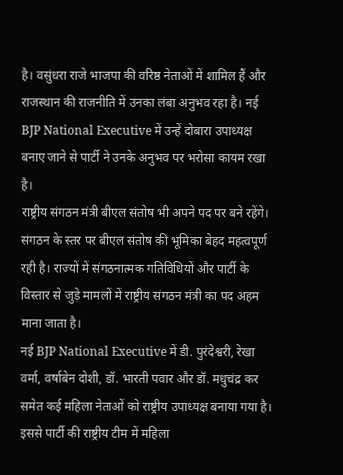है। वसुंधरा राजे भाजपा की वरिष्ठ नेताओं में शामिल हैं और राजस्थान की राजनीति में उनका लंबा अनुभव रहा है। नई BJP National Executive में उन्हें दोबारा उपाध्यक्ष बनाए जाने से पार्टी ने उनके अनुभव पर भरोसा कायम रखा है।
राष्ट्रीय संगठन मंत्री बीएल संतोष भी अपने पद पर बने रहेंगे। संगठन के स्तर पर बीएल संतोष की भूमिका बेहद महत्वपूर्ण रही है। राज्यों में संगठनात्मक गतिविधियों और पार्टी के विस्तार से जुड़े मामलों में राष्ट्रीय संगठन मंत्री का पद अहम माना जाता है।
नई BJP National Executive में डी. पुरंदेश्वरी, रेखा वर्मा, वर्षाबेन दोशी, डॉ. भारती पवार और डॉ. मधुचंद्र कर समेत कई महिला नेताओं को राष्ट्रीय उपाध्यक्ष बनाया गया है। इससे पार्टी की राष्ट्रीय टीम में महिला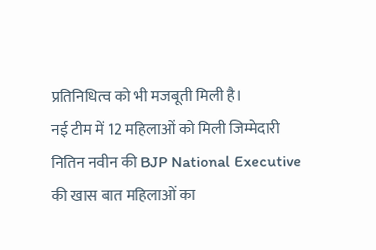प्रतिनिधित्व को भी मजबूती मिली है।
नई टीम में 12 महिलाओं को मिली जिम्मेदारी
नितिन नवीन की BJP National Executive की खास बात महिलाओं का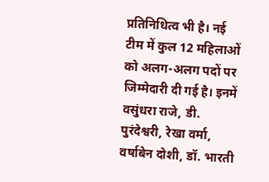प्रतिनिधित्व भी है। नई टीम में कुल 12 महिलाओं को अलग-अलग पदों पर जिम्मेदारी दी गई है। इनमें वसुंधरा राजे, डी. पुरंदेश्वरी, रेखा वर्मा, वर्षाबेन दोशी, डॉ. भारती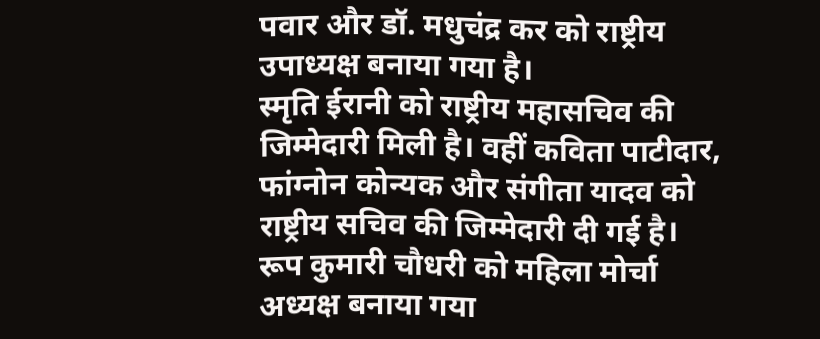पवार और डॉ. मधुचंद्र कर को राष्ट्रीय उपाध्यक्ष बनाया गया है।
स्मृति ईरानी को राष्ट्रीय महासचिव की जिम्मेदारी मिली है। वहीं कविता पाटीदार, फांग्नोन कोन्यक और संगीता यादव को राष्ट्रीय सचिव की जिम्मेदारी दी गई है। रूप कुमारी चौधरी को महिला मोर्चा अध्यक्ष बनाया गया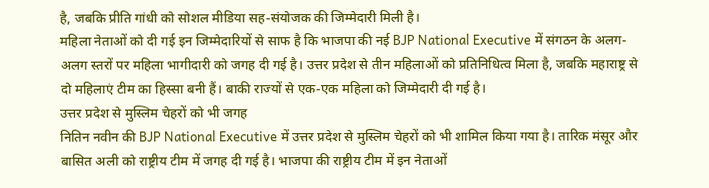है, जबकि प्रीति गांधी को सोशल मीडिया सह-संयोजक की जिम्मेदारी मिली है।
महिला नेताओं को दी गई इन जिम्मेदारियों से साफ है कि भाजपा की नई BJP National Executive में संगठन के अलग-अलग स्तरों पर महिला भागीदारी को जगह दी गई है। उत्तर प्रदेश से तीन महिलाओं को प्रतिनिधित्व मिला है, जबकि महाराष्ट्र से दो महिलाएं टीम का हिस्सा बनी हैं। बाकी राज्यों से एक-एक महिला को जिम्मेदारी दी गई है।
उत्तर प्रदेश से मुस्लिम चेहरों को भी जगह
नितिन नवीन की BJP National Executive में उत्तर प्रदेश से मुस्लिम चेहरों को भी शामिल किया गया है। तारिक मंसूर और बासित अली को राष्ट्रीय टीम में जगह दी गई है। भाजपा की राष्ट्रीय टीम में इन नेताओं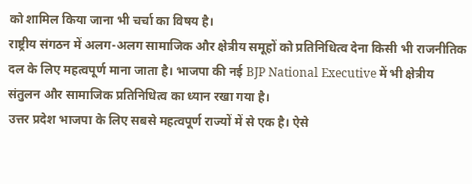को शामिल किया जाना भी चर्चा का विषय है।
राष्ट्रीय संगठन में अलग-अलग सामाजिक और क्षेत्रीय समूहों को प्रतिनिधित्व देना किसी भी राजनीतिक दल के लिए महत्वपूर्ण माना जाता है। भाजपा की नई BJP National Executive में भी क्षेत्रीय संतुलन और सामाजिक प्रतिनिधित्व का ध्यान रखा गया है।
उत्तर प्रदेश भाजपा के लिए सबसे महत्वपूर्ण राज्यों में से एक है। ऐसे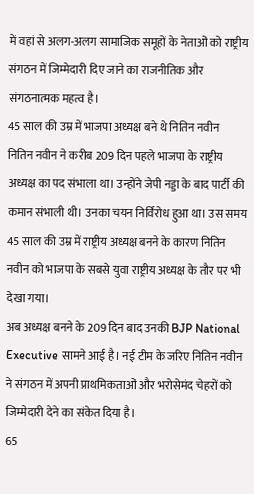में वहां से अलग-अलग सामाजिक समूहों के नेताओं को राष्ट्रीय संगठन में जिम्मेदारी दिए जाने का राजनीतिक और संगठनात्मक महत्व है।
45 साल की उम्र में भाजपा अध्यक्ष बने थे नितिन नवीन
नितिन नवीन ने करीब 209 दिन पहले भाजपा के राष्ट्रीय अध्यक्ष का पद संभाला था। उन्होंने जेपी नड्डा के बाद पार्टी की कमान संभाली थी। उनका चयन निर्विरोध हुआ था। उस समय 45 साल की उम्र में राष्ट्रीय अध्यक्ष बनने के कारण नितिन नवीन को भाजपा के सबसे युवा राष्ट्रीय अध्यक्ष के तौर पर भी देखा गया।
अब अध्यक्ष बनने के 209 दिन बाद उनकी BJP National Executive सामने आई है। नई टीम के जरिए नितिन नवीन ने संगठन में अपनी प्राथमिकताओं और भरोसेमंद चेहरों को जिम्मेदारी देने का संकेत दिया है।
65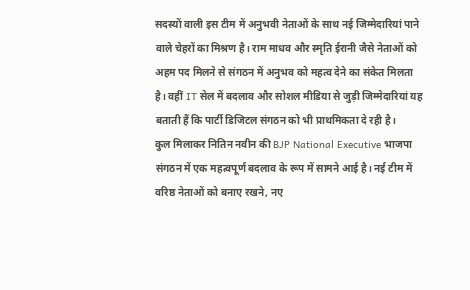सदस्यों वाली इस टीम में अनुभवी नेताओं के साथ नई जिम्मेदारियां पाने वाले चेहरों का मिश्रण है। राम माधव और स्मृति ईरानी जैसे नेताओं को अहम पद मिलने से संगठन में अनुभव को महत्व देने का संकेत मिलता है। वहीं IT सेल में बदलाव और सोशल मीडिया से जुड़ी जिम्मेदारियां यह बताती हैं कि पार्टी डिजिटल संगठन को भी प्राथमिकता दे रही है।
कुल मिलाकर नितिन नवीन की BJP National Executive भाजपा संगठन में एक महत्वपूर्ण बदलाव के रूप में सामने आई है। नई टीम में वरिष्ठ नेताओं को बनाए रखने, नए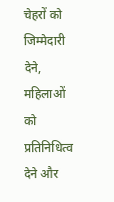चेहरों को जिम्मेदारी देने, महिलाओं को प्रतिनिधित्व देने और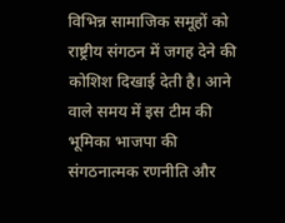विभिन्न सामाजिक समूहों को राष्ट्रीय संगठन में जगह देने की कोशिश दिखाई देती है। आने वाले समय में इस टीम की भूमिका भाजपा की संगठनात्मक रणनीति और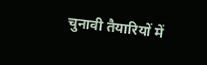चुनावी तैयारियों में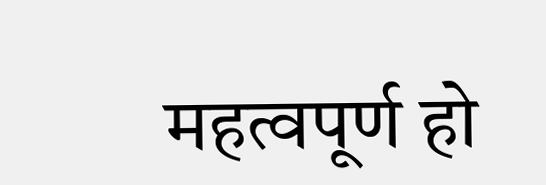महत्वपूर्ण हो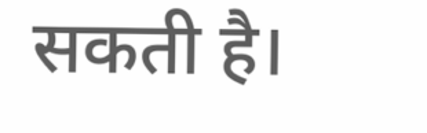सकती है।